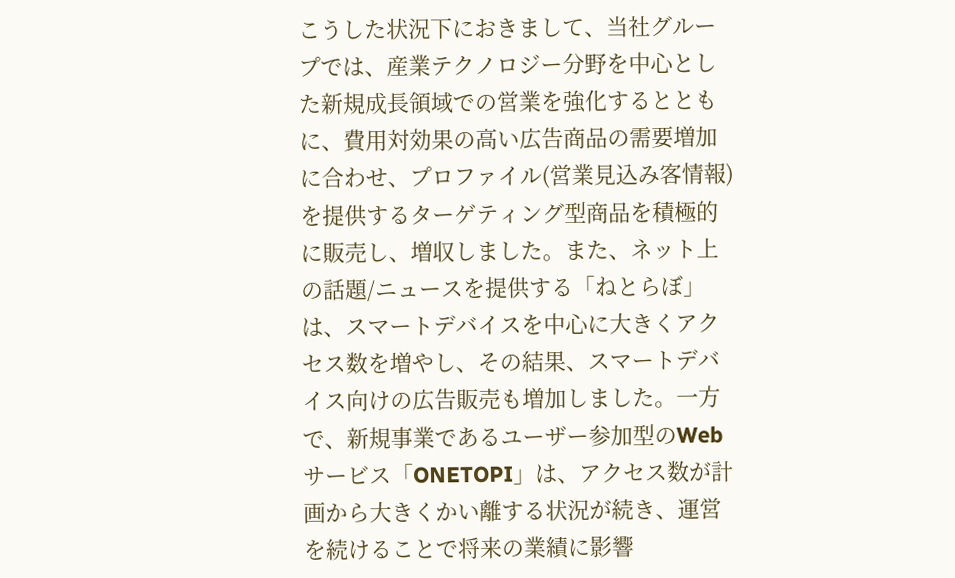こうした状況下におきまして、当社グループでは、産業テクノロジー分野を中心とした新規成長領域での営業を強化するとともに、費用対効果の高い広告商品の需要増加に合わせ、プロファイル(営業見込み客情報)を提供するターゲティング型商品を積極的に販売し、増収しました。また、ネット上の話題/ニュースを提供する「ねとらぼ」は、スマートデバイスを中心に大きくアクセス数を増やし、その結果、スマートデバイス向けの広告販売も増加しました。一方で、新規事業であるユーザー参加型のWebサービス「ONETOPI」は、アクセス数が計画から大きくかい離する状況が続き、運営を続けることで将来の業績に影響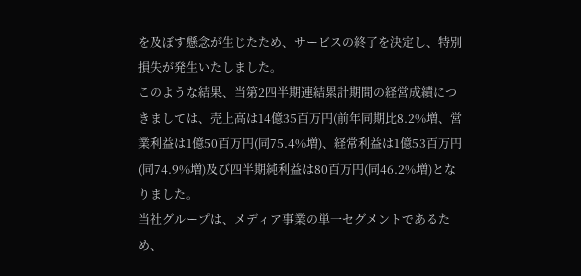を及ぼす懸念が生じたため、サービスの終了を決定し、特別損失が発生いたしました。
このような結果、当第2四半期連結累計期間の経営成績につきましては、売上高は14億35百万円(前年同期比8.2%増、営業利益は1億50百万円(同75.4%増)、経常利益は1億53百万円(同74.9%増)及び四半期純利益は80百万円(同46.2%増)となりました。
当社グループは、メディア事業の単一セグメントであるため、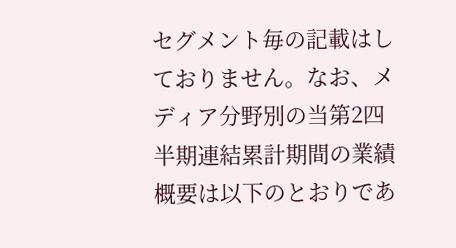セグメント毎の記載はしておりません。なお、メディア分野別の当第2四半期連結累計期間の業績概要は以下のとおりであ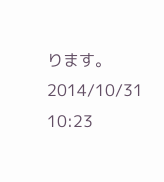ります。
2014/10/31 10:23